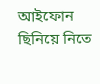আইফোন ছিনিয়ে নিতে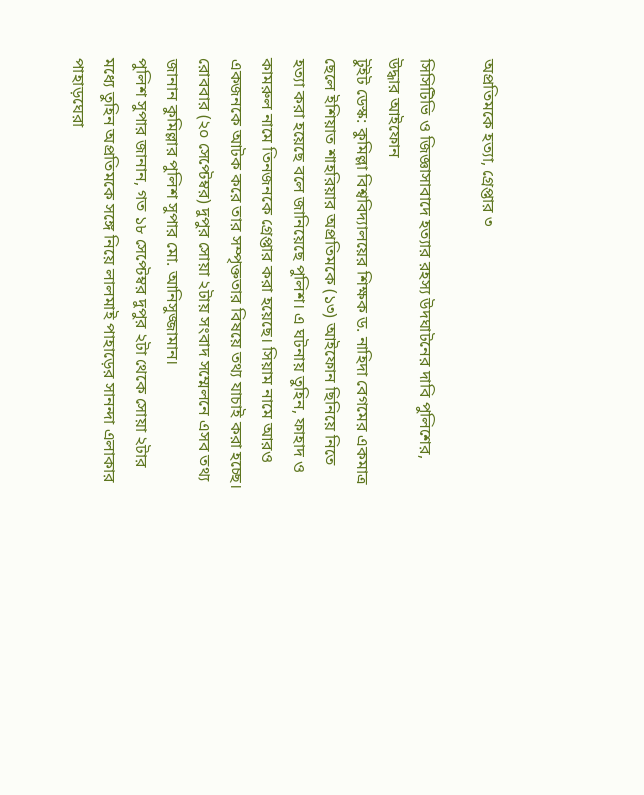অপ্রতিমকে হত্যা, গ্রেপ্তার ৩

সিসিটিভি ও জিজ্ঞাসাবাদে হত্যার রহস্য উদঘাটনের দাবি পুলিশের, উদ্ধার আইফোন
টুইট ডেস্ক: কুমিল্লা বিশ্ববিদ্যালয়ের শিক্ষক ড. নাহিদা বেগমের একমাত্র ছেলে ইশিয়াত শাহরিয়ার অপ্রতিমকে (১৩) আইফোন ছিনিয়ে নিতে হত্যা করা হয়েছে বলে জানিয়েছে পুলিশ। এ ঘটনায় তুহিন, ফাহাদ ও কামরুল নামে তিনজনকে গ্রেপ্তার করা হয়েছে। সিয়াম নামে আরও একজনকে আটক করে তার সম্পৃক্ততার বিষয়ে তথ্য যাচাই করা হচ্ছে।
রোববার (২০ সেপ্টেম্বর) দুপুর সোয়া ২টায় সংবাদ সম্মেলনে এসব তথ্য জানান কুমিল্লার পুলিশ সুপার মো. আনিসুজ্জামান।
পুলিশ সুপার জানান, গত ১৮ সেপ্টেম্বর দুপুর ২টা থেকে সোয়া ২টার মধ্যে তুহিন অপ্রতিমকে সঙ্গে নিয়ে লালমাই পাহাড়ের সানন্দা এলাকার পাহাড়ঘেরা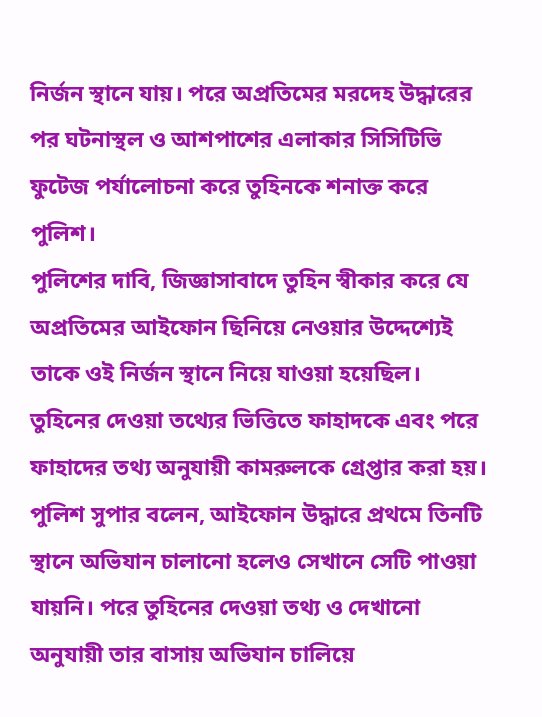নির্জন স্থানে যায়। পরে অপ্রতিমের মরদেহ উদ্ধারের পর ঘটনাস্থল ও আশপাশের এলাকার সিসিটিভি ফুটেজ পর্যালোচনা করে তুহিনকে শনাক্ত করে পুলিশ।
পুলিশের দাবি, জিজ্ঞাসাবাদে তুহিন স্বীকার করে যে অপ্রতিমের আইফোন ছিনিয়ে নেওয়ার উদ্দেশ্যেই তাকে ওই নির্জন স্থানে নিয়ে যাওয়া হয়েছিল। তুহিনের দেওয়া তথ্যের ভিত্তিতে ফাহাদকে এবং পরে ফাহাদের তথ্য অনুযায়ী কামরুলকে গ্রেপ্তার করা হয়।
পুলিশ সুপার বলেন, আইফোন উদ্ধারে প্রথমে তিনটি স্থানে অভিযান চালানো হলেও সেখানে সেটি পাওয়া যায়নি। পরে তুহিনের দেওয়া তথ্য ও দেখানো অনুযায়ী তার বাসায় অভিযান চালিয়ে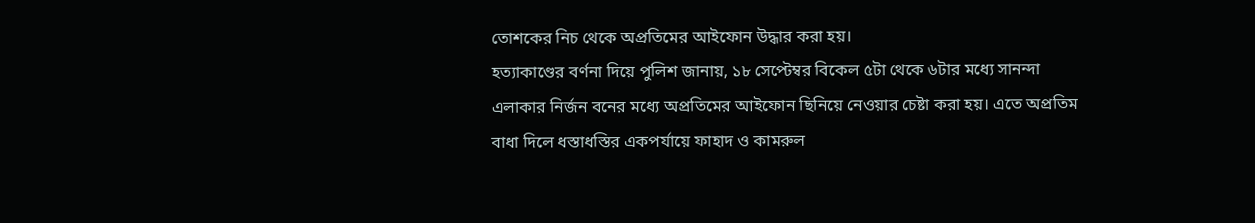তোশকের নিচ থেকে অপ্রতিমের আইফোন উদ্ধার করা হয়।
হত্যাকাণ্ডের বর্ণনা দিয়ে পুলিশ জানায়, ১৮ সেপ্টেম্বর বিকেল ৫টা থেকে ৬টার মধ্যে সানন্দা এলাকার নির্জন বনের মধ্যে অপ্রতিমের আইফোন ছিনিয়ে নেওয়ার চেষ্টা করা হয়। এতে অপ্রতিম বাধা দিলে ধস্তাধস্তির একপর্যায়ে ফাহাদ ও কামরুল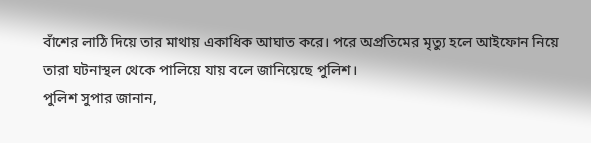বাঁশের লাঠি দিয়ে তার মাথায় একাধিক আঘাত করে। পরে অপ্রতিমের মৃত্যু হলে আইফোন নিয়ে তারা ঘটনাস্থল থেকে পালিয়ে যায় বলে জানিয়েছে পুলিশ।
পুলিশ সুপার জানান,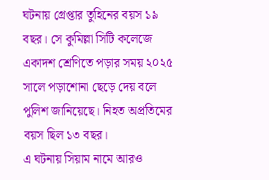ঘটনায় গ্রেপ্তার তুহিনের বয়স ১৯ বছর। সে কুমিল্লা সিটি কলেজে একাদশ শ্রেণিতে পড়ার সময় ২০২৫ সালে পড়াশোনা ছেড়ে দেয় বলে পুলিশ জানিয়েছে। নিহত অপ্রতিমের বয়স ছিল ১৩ বছর।
এ ঘটনায় সিয়াম নামে আরও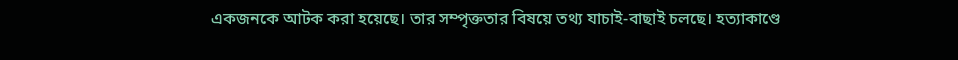একজনকে আটক করা হয়েছে। তার সম্পৃক্ততার বিষয়ে তথ্য যাচাই-বাছাই চলছে। হত্যাকাণ্ডে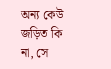অন্য কেউ জড়িত কি না, সে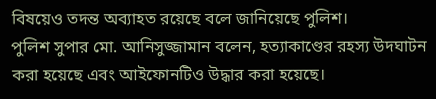বিষয়েও তদন্ত অব্যাহত রয়েছে বলে জানিয়েছে পুলিশ।
পুলিশ সুপার মো. আনিসুজ্জামান বলেন, হত্যাকাণ্ডের রহস্য উদঘাটন করা হয়েছে এবং আইফোনটিও উদ্ধার করা হয়েছে।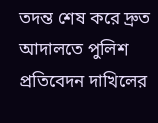তদন্ত শেষ করে দ্রুত আদালতে পুলিশ প্রতিবেদন দাখিলের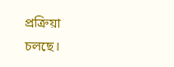প্রক্রিয়া চলছে।